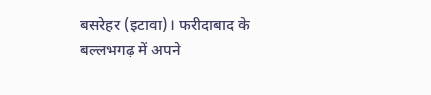बसरेहर (इटावा)। फरीदाबाद के बल्लभगढ़ में अपने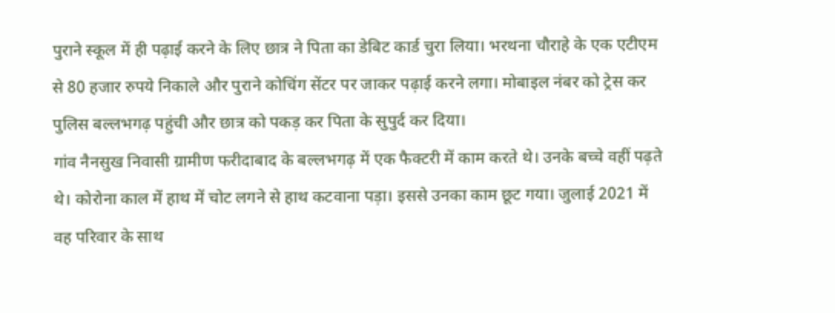पुराने स्कूल में ही पढ़ाई करने के लिए छात्र ने पिता का डेबिट कार्ड चुरा लिया। भरथना चौराहे के एक एटीएम से 80 हजार रुपये निकाले और पुराने कोचिंग सेंटर पर जाकर पढ़ाई करने लगा। मोबाइल नंबर को ट्रेस कर पुलिस बल्लभगढ़ पहुंची और छात्र को पकड़ कर पिता के सुपुर्द कर दिया।
गांव नैनसुख निवासी ग्रामीण फरीदाबाद के बल्लभगढ़ में एक फैक्टरी में काम करते थे। उनके बच्चे वहीं पढ़ते थे। कोरोना काल में हाथ में चोट लगने से हाथ कटवाना पड़ा। इससे उनका काम छूट गया। जुलाई 2021 में वह परिवार के साथ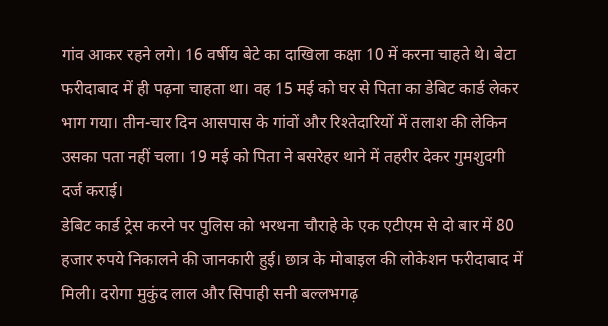गांव आकर रहने लगे। 16 वर्षीय बेटे का दाखिला कक्षा 10 में करना चाहते थे। बेटा फरीदाबाद में ही पढ़ना चाहता था। वह 15 मई को घर से पिता का डेबिट कार्ड लेकर भाग गया। तीन-चार दिन आसपास के गांवों और रिश्तेदारियों में तलाश की लेकिन उसका पता नहीं चला। 19 मई को पिता ने बसरेहर थाने में तहरीर देकर गुमशुदगी दर्ज कराई।
डेबिट कार्ड ट्रेस करने पर पुलिस को भरथना चौराहे के एक एटीएम से दो बार में 80 हजार रुपये निकालने की जानकारी हुई। छात्र के मोबाइल की लोकेशन फरीदाबाद में मिली। दरोगा मुकुंद लाल और सिपाही सनी बल्लभगढ़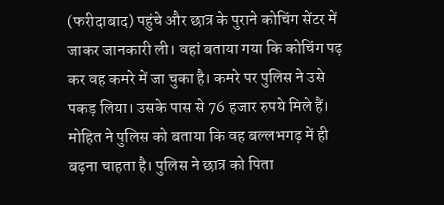(फरीदाबाद) पहुंचे और छात्र के पुराने कोचिंग सेंटर में जाकर जानकारी ली। वहां बताया गया कि कोचिंग पढ़ कर वह कमरे में जा चुका है। कमरे पर पुलिस ने उसे पकड़ लिया। उसके पास से 76 हजार रुपये मिले हैं। मोहित ने पुलिस को बताया कि वह बल्लभगढ़ में ही बढ़ना चाहता है। पुलिस ने छात्र को पिता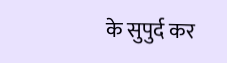के सुपुर्द कर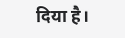दिया है।